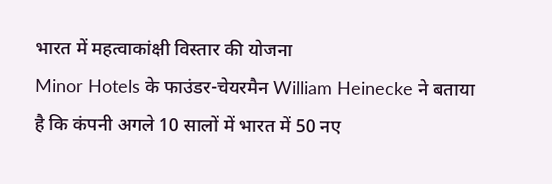भारत में महत्वाकांक्षी विस्तार की योजना
Minor Hotels के फाउंडर-चेयरमैन William Heinecke ने बताया है कि कंपनी अगले 10 सालों में भारत में 50 नए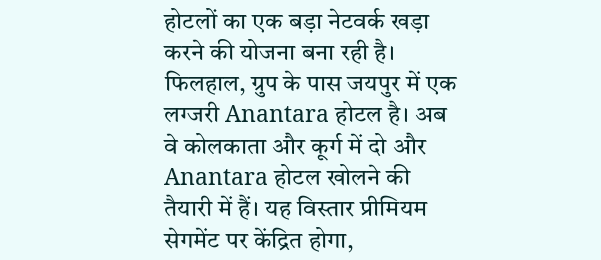होटलों का एक बड़ा नेटवर्क खड़ा करने की योजना बना रही है। फिलहाल, ग्रुप के पास जयपुर में एक लग्जरी Anantara होटल है। अब वे कोलकाता और कूर्ग में दो और Anantara होटल खोलने की तैयारी में हैं। यह विस्तार प्रीमियम सेगमेंट पर केंद्रित होगा,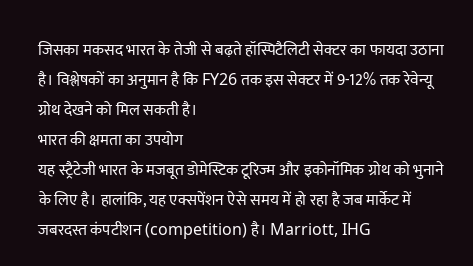जिसका मकसद भारत के तेजी से बढ़ते हॉस्पिटैलिटी सेक्टर का फायदा उठाना है। विश्लेषकों का अनुमान है कि FY26 तक इस सेक्टर में 9-12% तक रेवेन्यू ग्रोथ देखने को मिल सकती है।
भारत की क्षमता का उपयोग
यह स्ट्रैटेजी भारत के मजबूत डोमेस्टिक टूरिज्म और इकोनॉमिक ग्रोथ को भुनाने के लिए है। हालांकि, यह एक्सपेंशन ऐसे समय में हो रहा है जब मार्केट में जबरदस्त कंपटीशन (competition) है। Marriott, IHG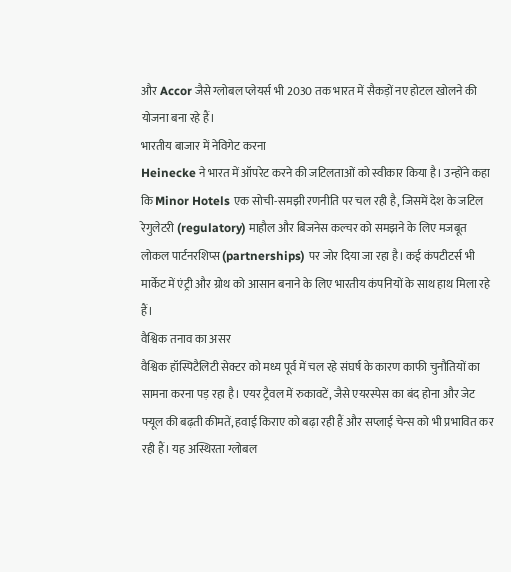और Accor जैसे ग्लोबल प्लेयर्स भी 2030 तक भारत में सैकड़ों नए होटल खोलने की योजना बना रहे हैं।
भारतीय बाजार में नेविगेट करना
Heinecke ने भारत में ऑपरेट करने की जटिलताओं को स्वीकार किया है। उन्होंने कहा कि Minor Hotels एक सोची-समझी रणनीति पर चल रही है, जिसमें देश के जटिल रेगुलेटरी (regulatory) माहौल और बिजनेस कल्चर को समझने के लिए मजबूत लोकल पार्टनरशिप्स (partnerships) पर जोर दिया जा रहा है। कई कंपटीटर्स भी मार्केट में एंट्री और ग्रोथ को आसान बनाने के लिए भारतीय कंपनियों के साथ हाथ मिला रहे हैं।
वैश्विक तनाव का असर
वैश्विक हॉस्पिटैलिटी सेक्टर को मध्य पूर्व में चल रहे संघर्ष के कारण काफी चुनौतियों का सामना करना पड़ रहा है। एयर ट्रैवल में रुकावटें, जैसे एयरस्पेस का बंद होना और जेट फ्यूल की बढ़ती कीमतें, हवाई किराए को बढ़ा रही हैं और सप्लाई चेन्स को भी प्रभावित कर रही हैं। यह अस्थिरता ग्लोबल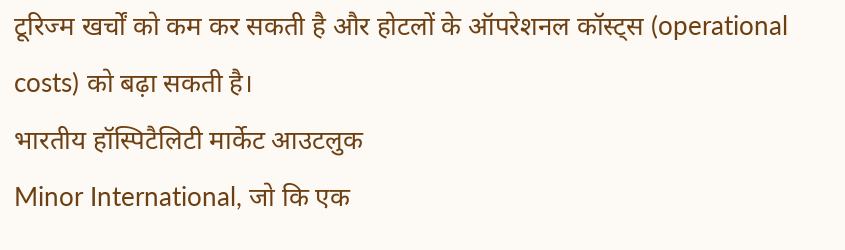टूरिज्म खर्चों को कम कर सकती है और होटलों के ऑपरेशनल कॉस्ट्स (operational costs) को बढ़ा सकती है।
भारतीय हॉस्पिटैलिटी मार्केट आउटलुक
Minor International, जो कि एक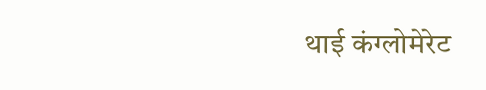थाई कंग्लोमेरेट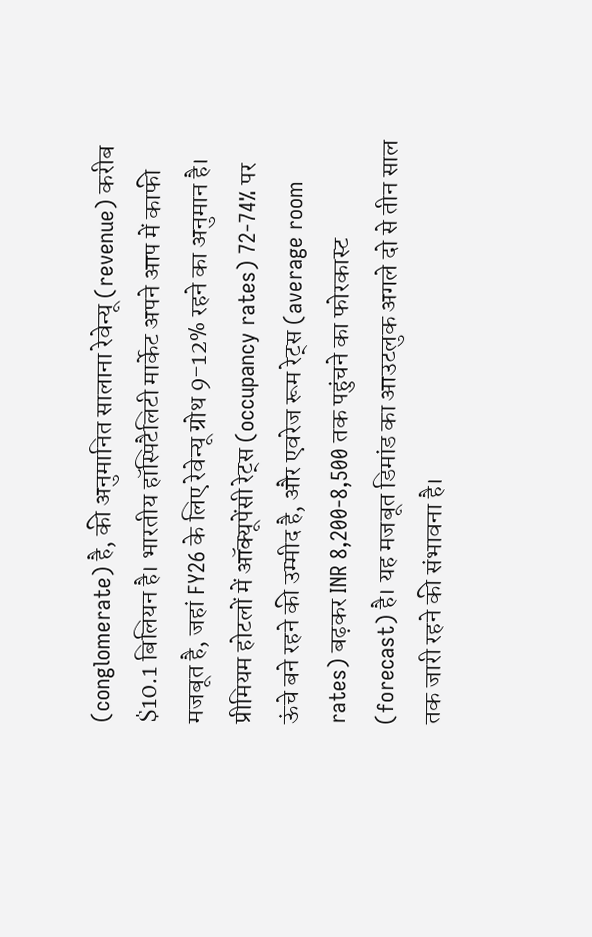(conglomerate) है, की अनुमानित सालाना रेवेन्यू (revenue) करीब $10.1 बिलियन है। भारतीय हॉस्पिटैलिटी मार्केट अपने आप में काफी मजबूत है, जहां FY26 के लिए रेवेन्यू ग्रोथ 9-12% रहने का अनुमान है। प्रीमियम होटलों में ऑक्यूपेंसी रेट्स (occupancy rates) 72-74% पर ऊंचे बने रहने की उम्मीद है, और एवरेज रूम रेट्स (average room rates) बढ़कर INR 8,200-8,500 तक पहुंचने का फोरकास्ट (forecast) है। यह मजबूत डिमांड का आउटलुक अगले दो से तीन साल तक जारी रहने की संभावना है।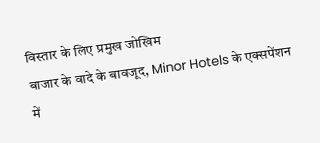विस्तार के लिए प्रमुख जोखिम
बाजार के वादे के बावजूद, Minor Hotels के एक्सपेंशन में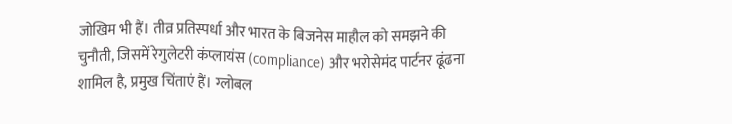जोखिम भी हैं। तीव्र प्रतिस्पर्धा और भारत के बिजनेस माहौल को समझने की चुनौती, जिसमें रेगुलेटरी कंप्लायंस (compliance) और भरोसेमंद पार्टनर ढूंढना शामिल है, प्रमुख चिंताएं हैं। ग्लोबल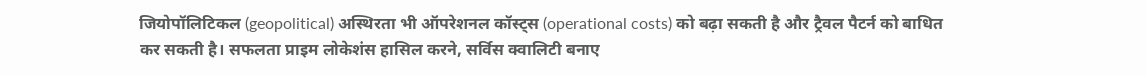जियोपॉलिटिकल (geopolitical) अस्थिरता भी ऑपरेशनल कॉस्ट्स (operational costs) को बढ़ा सकती है और ट्रैवल पैटर्न को बाधित कर सकती है। सफलता प्राइम लोकेशंस हासिल करने, सर्विस क्वालिटी बनाए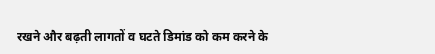रखने और बढ़ती लागतों व घटते डिमांड को कम करने के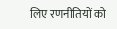लिए रणनीतियों को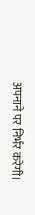अपनाने पर निर्भर करेगी।